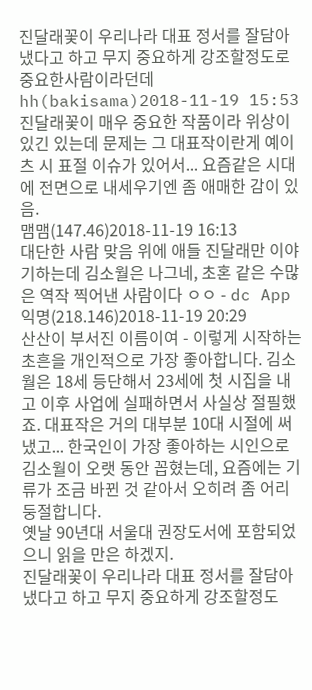진달래꽃이 우리나라 대표 정서를 잘담아냈다고 하고 무지 중요하게 강조할정도로 중요한사람이라던데
hh(bakisama)2018-11-19 15:53
진달래꽃이 매우 중요한 작품이라 위상이 있긴 있는데 문제는 그 대표작이란게 예이츠 시 표절 이슈가 있어서... 요즘같은 시대에 전면으로 내세우기엔 좀 애매한 감이 있음.
맴맴(147.46)2018-11-19 16:13
대단한 사람 맞음 위에 애들 진달래만 이야기하는데 김소월은 나그네, 초혼 같은 수많은 역작 찍어낸 사람이다 ㅇㅇ - dc App
익명(218.146)2018-11-19 20:29
산산이 부서진 이름이여 - 이렇게 시작하는 초흔을 개인적으로 가장 좋아합니다. 김소월은 18세 등단해서 23세에 첫 시집을 내고 이후 사업에 실패하면서 사실상 절필했죠. 대표작은 거의 대부분 10대 시절에 써냈고... 한국인이 가장 좋아하는 시인으로 김소월이 오랫 동안 꼽혔는데, 요즘에는 기류가 조금 바뀐 것 같아서 오히려 좀 어리둥절합니다.
옛날 90년대 서울대 권장도서에 포함되었으니 읽을 만은 하겠지.
진달래꽃이 우리나라 대표 정서를 잘담아냈다고 하고 무지 중요하게 강조할정도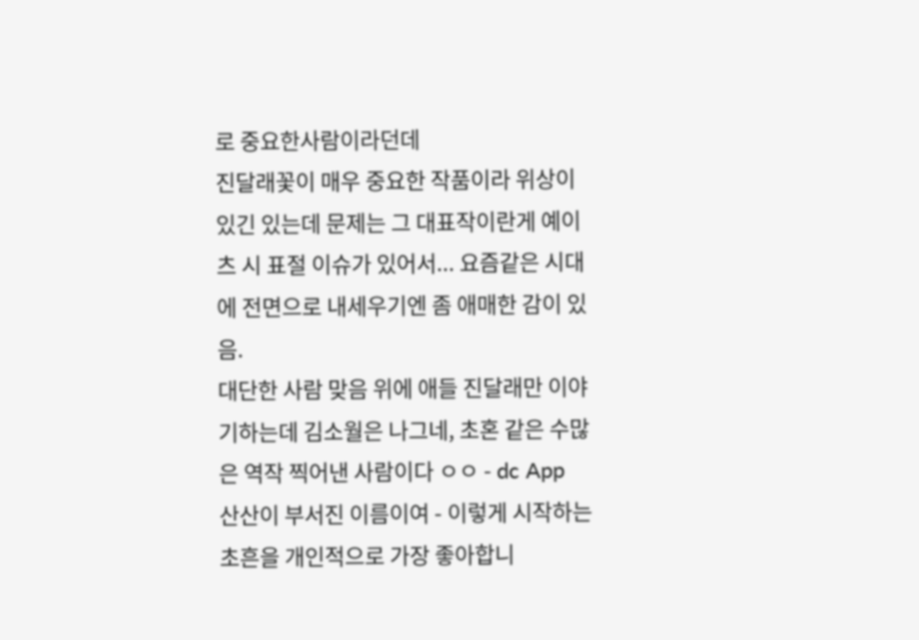로 중요한사람이라던데
진달래꽃이 매우 중요한 작품이라 위상이 있긴 있는데 문제는 그 대표작이란게 예이츠 시 표절 이슈가 있어서... 요즘같은 시대에 전면으로 내세우기엔 좀 애매한 감이 있음.
대단한 사람 맞음 위에 애들 진달래만 이야기하는데 김소월은 나그네, 초혼 같은 수많은 역작 찍어낸 사람이다 ㅇㅇ - dc App
산산이 부서진 이름이여 - 이렇게 시작하는 초흔을 개인적으로 가장 좋아합니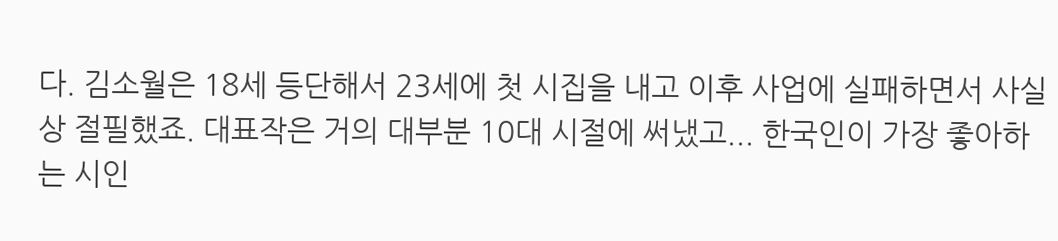다. 김소월은 18세 등단해서 23세에 첫 시집을 내고 이후 사업에 실패하면서 사실상 절필했죠. 대표작은 거의 대부분 10대 시절에 써냈고... 한국인이 가장 좋아하는 시인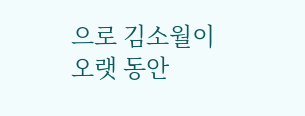으로 김소월이 오랫 동안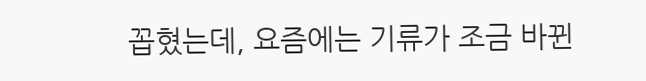꼽혔는데, 요즘에는 기류가 조금 바뀐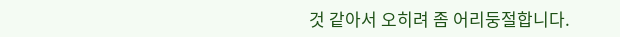것 같아서 오히려 좀 어리둥절합니다.